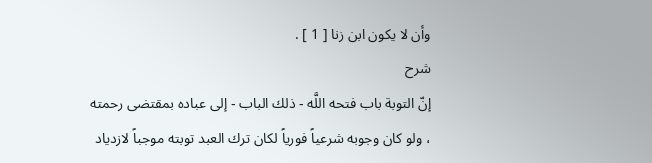وأن لا يكون ابن زنا [ 1 ] .
شرح
إنّ التوبة باب فتحه اللَّه - ذلك الباب - إلى عباده بمقتضى رحمته ، ولو كان وجوبه شرعياً فورياً لكان ترك العبد توبته موجباً لازدياد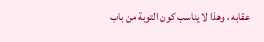عقابه ، وهذا لا يناسب كون التوبة من باب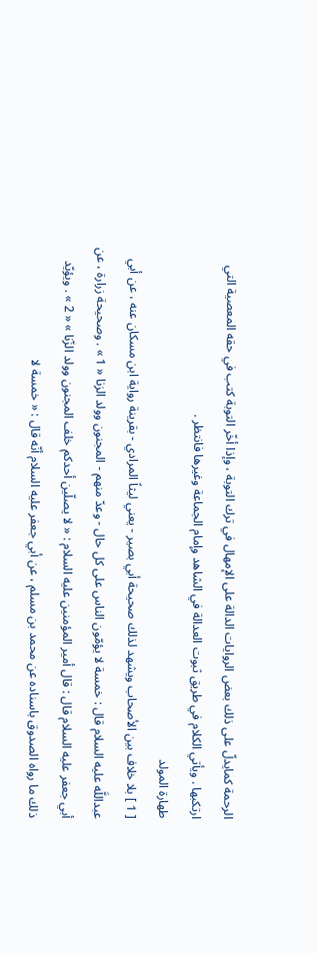الرحمة كمايدلّ على ذلك بعض الروايات الدالة على الإمهال في ترك التوبة ، وإذا أخّر التوبة كتب في حقه المعصية التي ارتكبها . ويأتي الكلام في طريق ثبوت العدالة في الشاهد وإمام الجماعة وغيرها فانتظر .
طهارة المولد
[ 1 ] بلا خلاف بين الأصحاب ويشهد لذلك صحيحة أبي بصير - يعني ليثاً المرادي - بقرينة رواية ابن مسكان عنه ، عن أبي عبداللَّه عليه السلام قال : خمسة لا يؤمّون الناس على كل حال - وعدّ منهم - المجنون وولد الزنا « 1 » . وصحيحة زرارة ، عن أبي جعفر عليه السلام قال : قال أمير المؤمنين عليه السلام : « لا يصلّين أحدكم خلف المجنون وولد الزّنا » « 2 » . ويؤيّد ذلك ما رواه الصدوق باسناده عن محمد بن مسلم ، عن أبي جعفر عليه السلام أنّه قال : « خمسة لا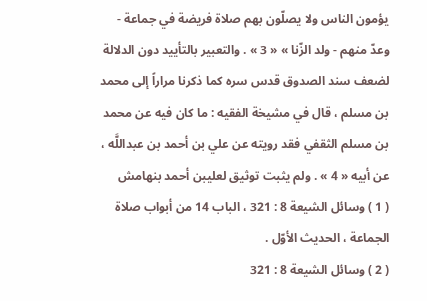يؤمون الناس ولا يصلّون بهم صلاة فريضة في جماعة - وعدّ منهم - ولد الزّنا » « 3 » . والتعبير بالتأييد دون الدلالة لضعف سند الصدوق قدس سره كما ذكرنا مراراً إلى محمد بن مسلم ، قال في مشيخة الفقيه : ما كان فيه عن محمد بن مسلم الثقفي فقد رويته عن علي بن أحمد بن عبداللَّه ، عن أبيه « 4 » . ولم يثبت توثيق لعليبن أحمد بنهامش
( 1 ) وسائل الشيعة 8 : 321 ، الباب 14 من أبواب صلاة الجماعة ، الحديث الأوّل .
( 2 ) وسائل الشيعة 8 : 321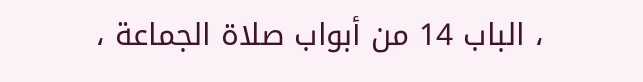، الباب 14 من أبواب صلاة الجماعة ،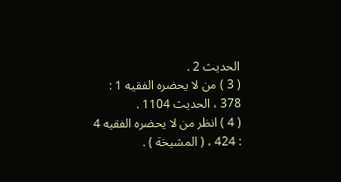الحديث 2 .
( 3 ) من لا يحضره الفقيه 1 : 378 ، الحديث 1104 .
( 4 ) انظر من لا يحضره الفقيه 4 : 424 ، ( المشيخة ) .